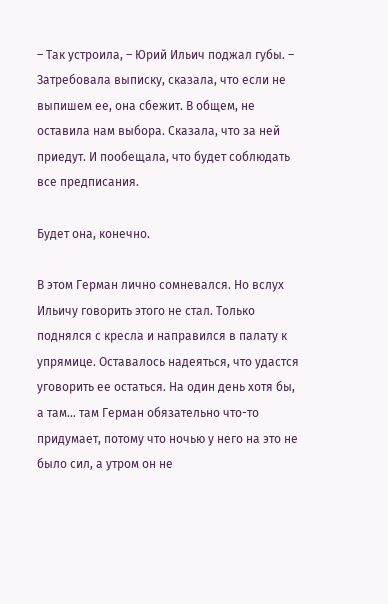– Так устроила, – Юрий Ильич поджал губы. – Затребовала выписку, сказала, что если не выпишем ее, она сбежит. В общем, не оставила нам выбора. Сказала, что за ней приедут. И пообещала, что будет соблюдать все предписания.

Будет она, конечно.

В этом Герман лично сомневался. Но вслух Ильичу говорить этого не стал. Только поднялся с кресла и направился в палату к упрямице. Оставалось надеяться, что удастся уговорить ее остаться. На один день хотя бы, а там… там Герман обязательно что-то придумает, потому что ночью у него на это не было сил, а утром он не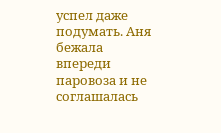успел даже подумать. Аня бежала впереди паровоза и не соглашалась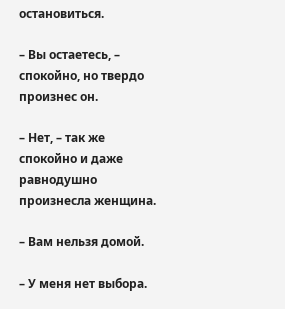остановиться.

– Вы остаетесь, – спокойно, но твердо произнес он.

– Нет, – так же спокойно и даже равнодушно произнесла женщина.

– Вам нельзя домой.

– У меня нет выбора.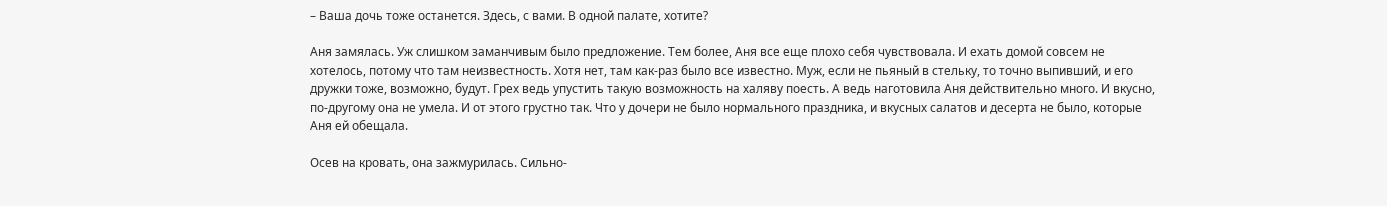– Ваша дочь тоже останется. Здесь, с вами. В одной палате, хотите?

Аня замялась. Уж слишком заманчивым было предложение. Тем более, Аня все еще плохо себя чувствовала. И ехать домой совсем не хотелось, потому что там неизвестность. Хотя нет, там как-раз было все известно. Муж, если не пьяный в стельку, то точно выпивший, и его дружки тоже, возможно, будут. Грех ведь упустить такую возможность на халяву поесть. А ведь наготовила Аня действительно много. И вкусно, по-другому она не умела. И от этого грустно так. Что у дочери не было нормального праздника, и вкусных салатов и десерта не было, которые Аня ей обещала.

Осев на кровать, она зажмурилась. Сильно-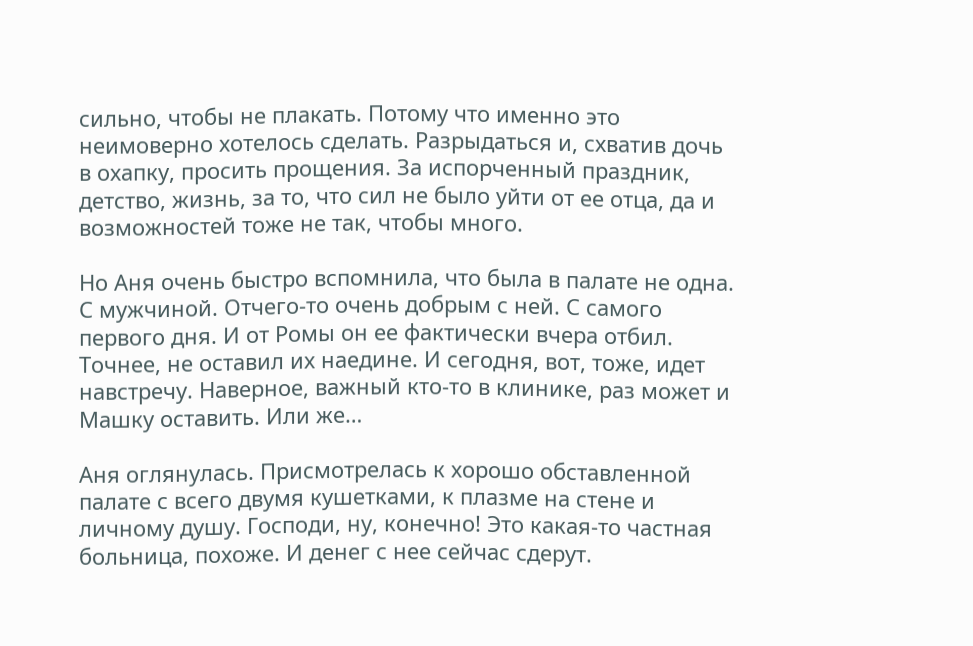сильно, чтобы не плакать. Потому что именно это неимоверно хотелось сделать. Разрыдаться и, схватив дочь в охапку, просить прощения. За испорченный праздник, детство, жизнь, за то, что сил не было уйти от ее отца, да и возможностей тоже не так, чтобы много.

Но Аня очень быстро вспомнила, что была в палате не одна. С мужчиной. Отчего-то очень добрым с ней. С самого первого дня. И от Ромы он ее фактически вчера отбил. Точнее, не оставил их наедине. И сегодня, вот, тоже, идет навстречу. Наверное, важный кто-то в клинике, раз может и Машку оставить. Или же…

Аня оглянулась. Присмотрелась к хорошо обставленной палате с всего двумя кушетками, к плазме на стене и личному душу. Господи, ну, конечно! Это какая-то частная больница, похоже. И денег с нее сейчас сдерут.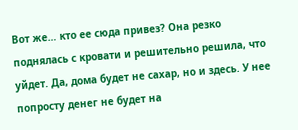Вот же… кто ее сюда привез? Она резко поднялась с кровати и решительно решила, что уйдет. Да, дома будет не сахар, но и здесь. У нее попросту денег не будет на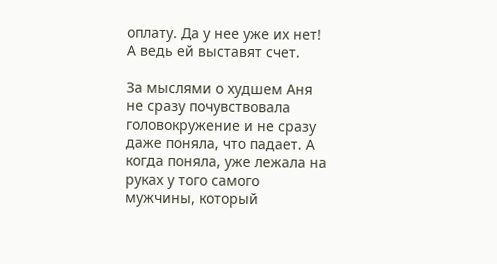оплату. Да у нее уже их нет! А ведь ей выставят счет.

За мыслями о худшем Аня не сразу почувствовала головокружение и не сразу даже поняла, что падает. А когда поняла, уже лежала на руках у того самого мужчины, который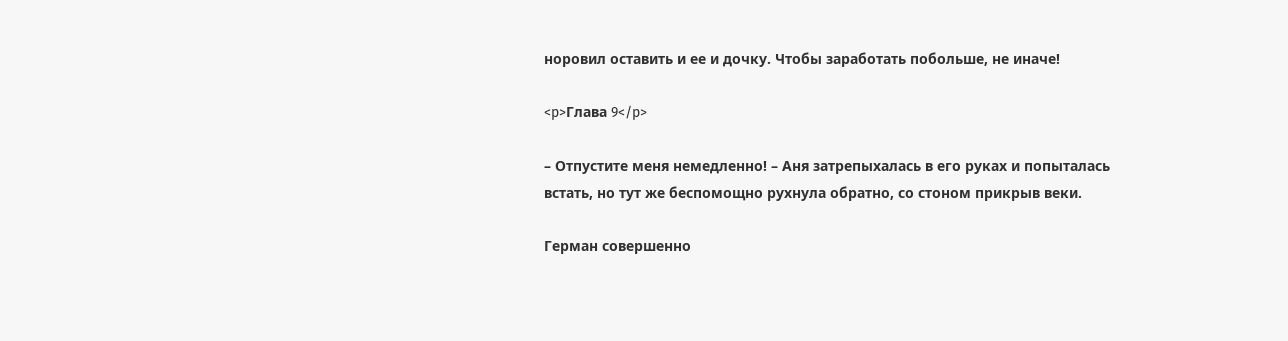норовил оставить и ее и дочку. Чтобы заработать побольше, не иначе!

<p>Глава 9</p>

– Отпустите меня немедленно! – Аня затрепыхалась в его руках и попыталась встать, но тут же беспомощно рухнула обратно, со стоном прикрыв веки.

Герман совершенно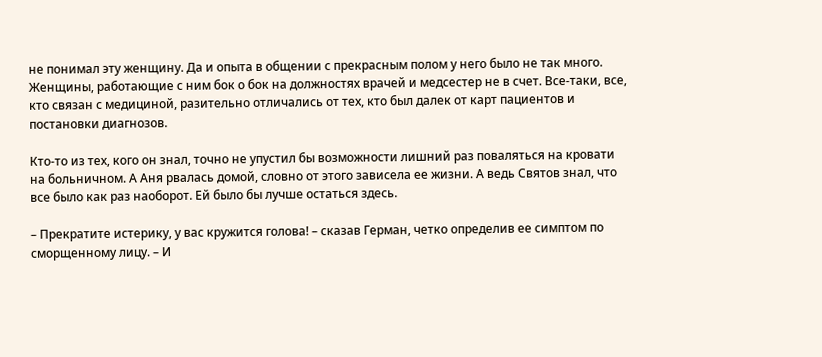не понимал эту женщину. Да и опыта в общении с прекрасным полом у него было не так много. Женщины, работающие с ним бок о бок на должностях врачей и медсестер не в счет. Все-таки, все, кто связан с медициной, разительно отличались от тех, кто был далек от карт пациентов и постановки диагнозов.

Кто-то из тех, кого он знал, точно не упустил бы возможности лишний раз поваляться на кровати на больничном. А Аня рвалась домой, словно от этого зависела ее жизни. А ведь Святов знал, что все было как раз наоборот. Ей было бы лучше остаться здесь.

– Прекратите истерику, у вас кружится голова! – сказав Герман, четко определив ее симптом по сморщенному лицу. – И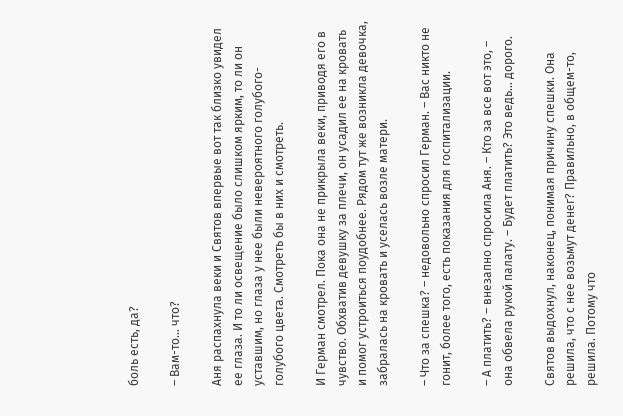боль есть, да?

– Вам-то… что?

Аня распахнула веки и Святов впервые вот так близко увидел ее глаза. И то ли освещение было слишком ярким, то ли он уставшим, но глаза у нее были невероятного голубого-голубого цвета. Смотреть бы в них и смотреть.

И Герман смотрел. Пока она не прикрыла веки, приводя его в чувство. Обхватив девушку за плечи, он усадил ее на кровать и помог устроиться поудобнее. Рядом тут же возникла девочка, забралась на кровать и уселась возле матери.

– Что за спешка? – недовольно спросил Герман. – Вас никто не гонит, более того, есть показания для госпитализации.

– А платить? – внезапно спросила Аня. – Кто за все вот это, – она обвела рукой палату. – Будет платить? Это ведь… дорого.

Святов выдохнул, наконец, понимая причину спешки. Она решила, что с нее возьмут денег? Правильно, в общем-то, решила. Потому что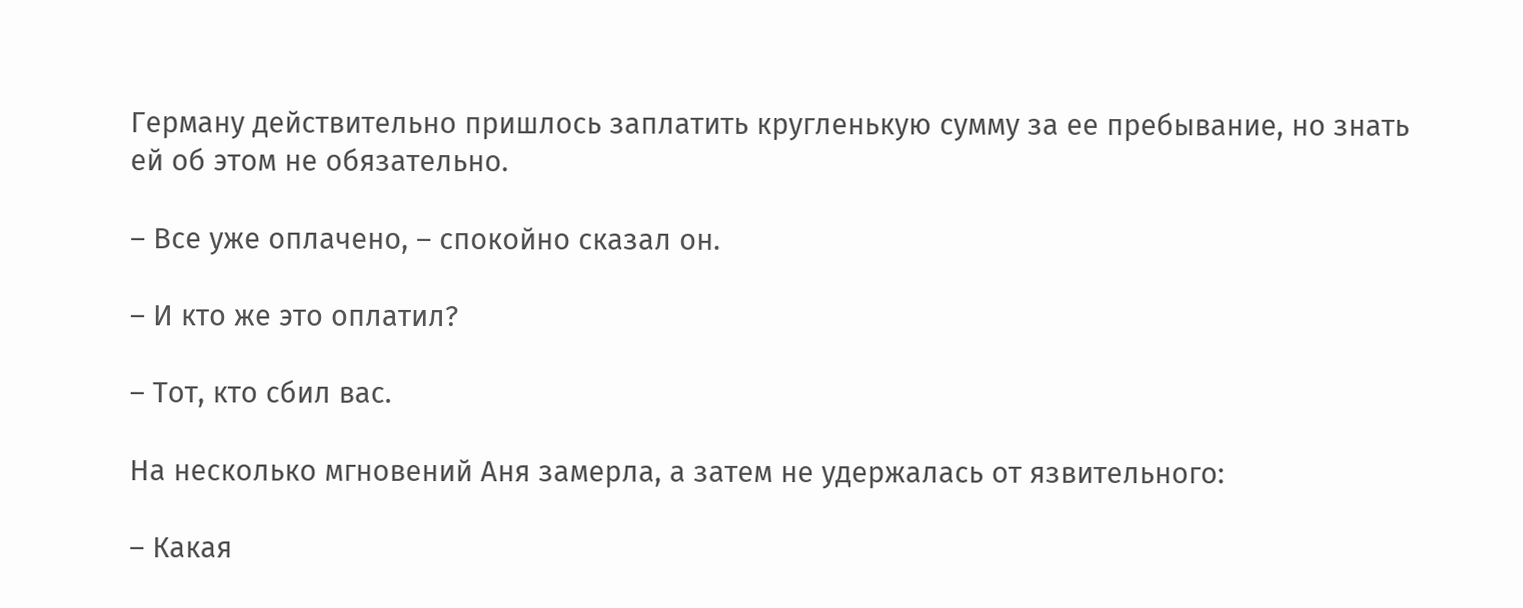Герману действительно пришлось заплатить кругленькую сумму за ее пребывание, но знать ей об этом не обязательно.

– Все уже оплачено, – спокойно сказал он.

– И кто же это оплатил?

– Тот, кто сбил вас.

На несколько мгновений Аня замерла, а затем не удержалась от язвительного:

– Какая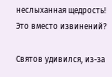неслыханная щедрость! Это вместо извинений?

Святов удивился, из-за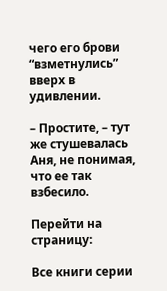чего его брови “взметнулись” вверх в удивлении.

– Простите, – тут же стушевалась Аня, не понимая, что ее так взбесило.

Перейти на страницу:

Все книги серии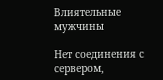Влиятельные мужчины

Нет соединения с сервером,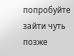попробуйте зайти чуть позже